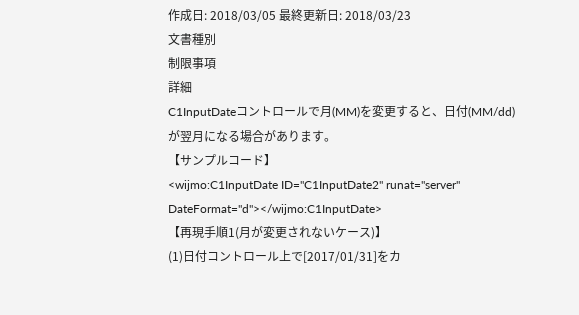作成日: 2018/03/05 最終更新日: 2018/03/23
文書種別
制限事項
詳細
C1InputDateコントロールで月(MM)を変更すると、日付(MM/dd)が翌月になる場合があります。
【サンプルコード】
<wijmo:C1InputDate ID="C1InputDate2" runat="server" DateFormat="d"></wijmo:C1InputDate>
【再現手順1(月が変更されないケース)】
(1)日付コントロール上で[2017/01/31]をカ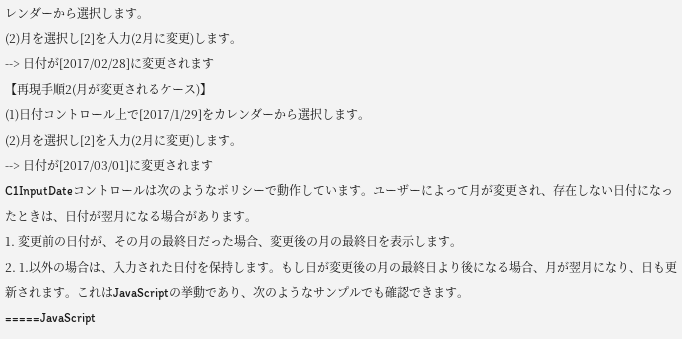レンダーから選択します。
(2)月を選択し[2]を入力(2月に変更)します。
--> 日付が[2017/02/28]に変更されます
【再現手順2(月が変更されるケース)】
(1)日付コントロール上で[2017/1/29]をカレンダーから選択します。
(2)月を選択し[2]を入力(2月に変更)します。
--> 日付が[2017/03/01]に変更されます
C1InputDateコントロールは次のようなポリシーで動作しています。ユーザーによって月が変更され、存在しない日付になったときは、日付が翌月になる場合があります。
1. 変更前の日付が、その月の最終日だった場合、変更後の月の最終日を表示します。
2. 1.以外の場合は、入力された日付を保持します。もし日が変更後の月の最終日より後になる場合、月が翌月になり、日も更新されます。これはJavaScriptの挙動であり、次のようなサンプルでも確認できます。
=====JavaScript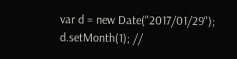var d = new Date("2017/01/29");
d.setMonth(1); //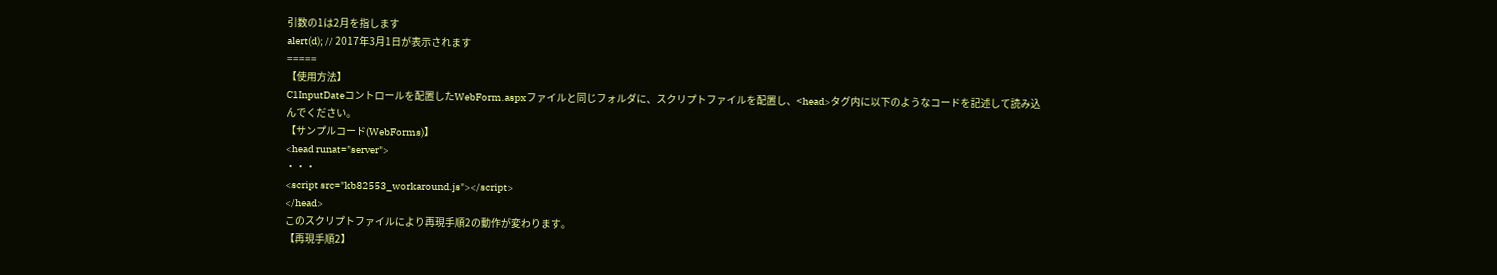引数の1は2月を指します
alert(d); // 2017年3月1日が表示されます
=====
【使用方法】
C1InputDateコントロールを配置したWebForm.aspxファイルと同じフォルダに、スクリプトファイルを配置し、<head>タグ内に以下のようなコードを記述して読み込んでください。
【サンプルコード(WebForms)】
<head runat="server">
・・・
<script src="kb82553_workaround.js"></script>
</head>
このスクリプトファイルにより再現手順2の動作が変わります。
【再現手順2】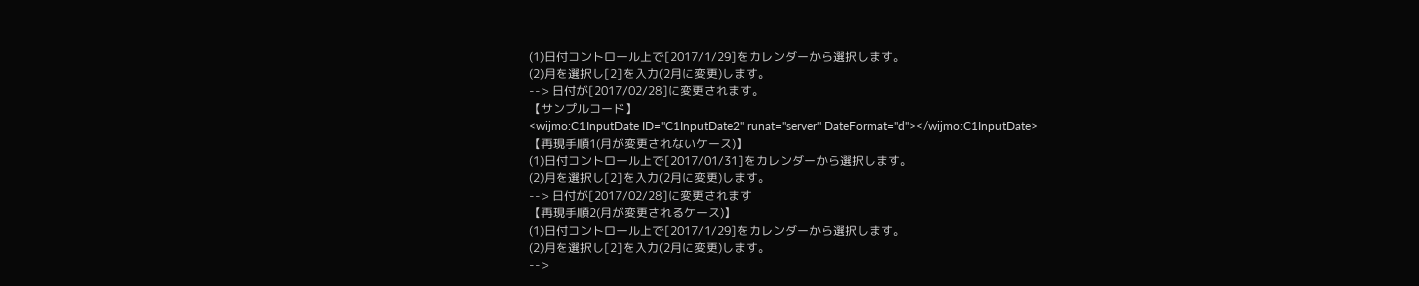(1)日付コントロール上で[2017/1/29]をカレンダーから選択します。
(2)月を選択し[2]を入力(2月に変更)します。
--> 日付が[2017/02/28]に変更されます。
【サンプルコード】
<wijmo:C1InputDate ID="C1InputDate2" runat="server" DateFormat="d"></wijmo:C1InputDate>
【再現手順1(月が変更されないケース)】
(1)日付コントロール上で[2017/01/31]をカレンダーから選択します。
(2)月を選択し[2]を入力(2月に変更)します。
--> 日付が[2017/02/28]に変更されます
【再現手順2(月が変更されるケース)】
(1)日付コントロール上で[2017/1/29]をカレンダーから選択します。
(2)月を選択し[2]を入力(2月に変更)します。
-->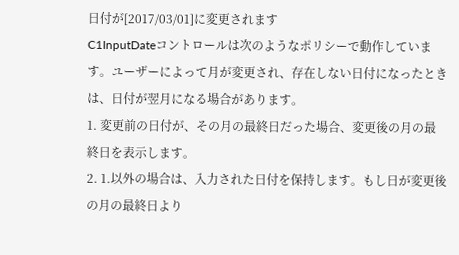日付が[2017/03/01]に変更されます
C1InputDateコントロールは次のようなポリシーで動作しています。ユーザーによって月が変更され、存在しない日付になったときは、日付が翌月になる場合があります。
1. 変更前の日付が、その月の最終日だった場合、変更後の月の最終日を表示します。
2. 1.以外の場合は、入力された日付を保持します。もし日が変更後の月の最終日より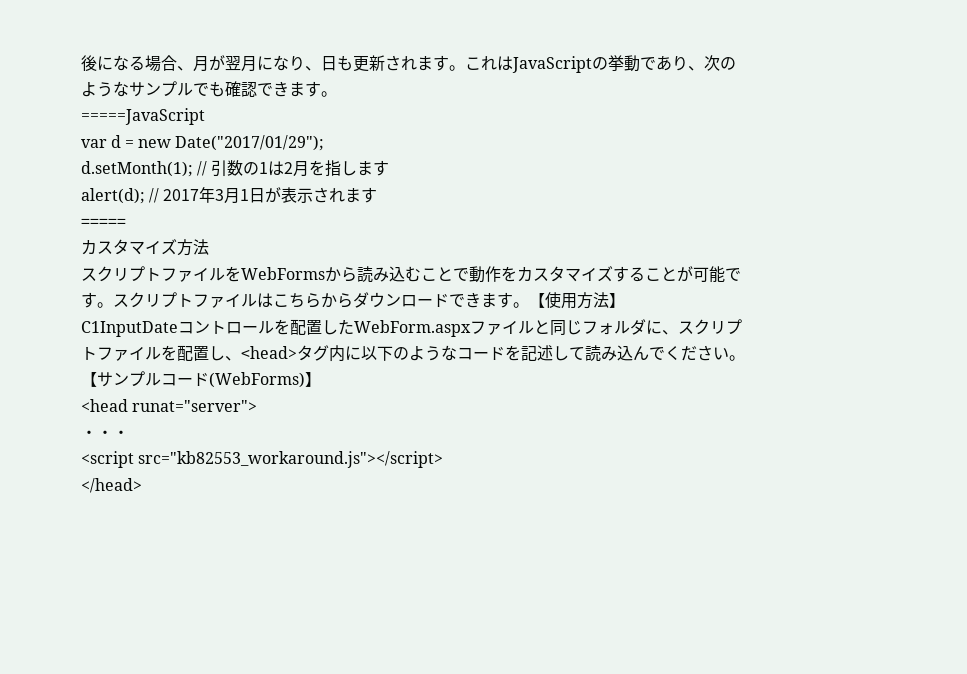後になる場合、月が翌月になり、日も更新されます。これはJavaScriptの挙動であり、次のようなサンプルでも確認できます。
=====JavaScript
var d = new Date("2017/01/29");
d.setMonth(1); // 引数の1は2月を指します
alert(d); // 2017年3月1日が表示されます
=====
カスタマイズ方法
スクリプトファイルをWebFormsから読み込むことで動作をカスタマイズすることが可能です。スクリプトファイルはこちらからダウンロードできます。【使用方法】
C1InputDateコントロールを配置したWebForm.aspxファイルと同じフォルダに、スクリプトファイルを配置し、<head>タグ内に以下のようなコードを記述して読み込んでください。
【サンプルコード(WebForms)】
<head runat="server">
・・・
<script src="kb82553_workaround.js"></script>
</head>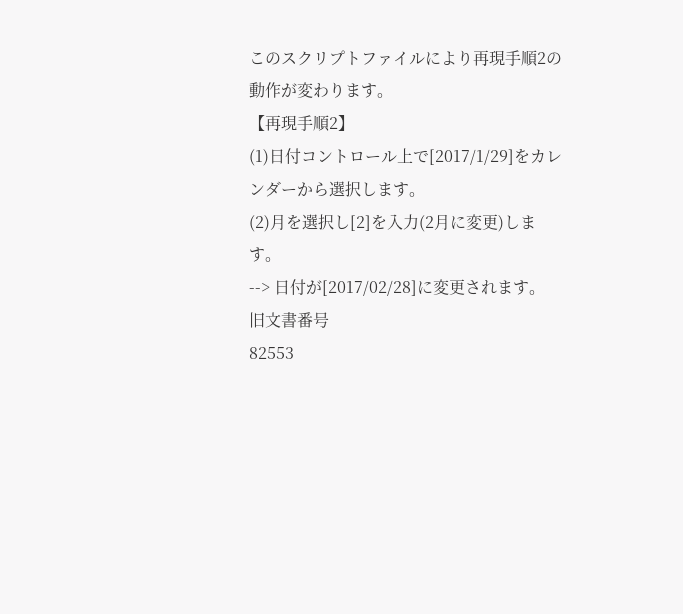このスクリプトファイルにより再現手順2の動作が変わります。
【再現手順2】
(1)日付コントロール上で[2017/1/29]をカレンダーから選択します。
(2)月を選択し[2]を入力(2月に変更)します。
--> 日付が[2017/02/28]に変更されます。
旧文書番号
82553